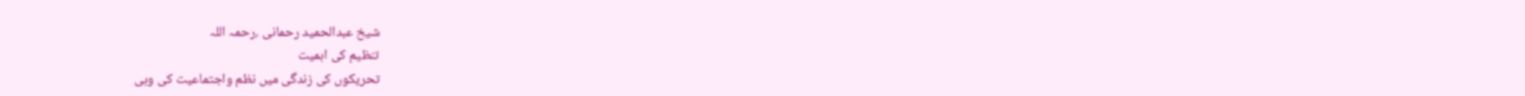شیخ عبدالحمید رحمانی ؍رحمہ اللہ
تنظیم کی اہمیت
تحریکوں کی زندگی میں نظم واجتماعیت کی وہی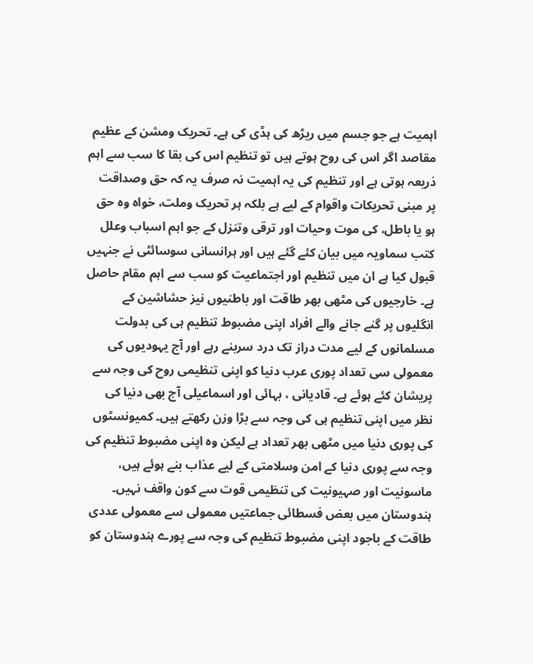اہمیت ہے جو جسم میں ریڑھ کی ہڈی کی ہے۔ تحریک ومشن کے عظیم مقاصد اگر اس کی روح ہوتے ہیں تو تنظیم اس کی بقا کا سب سے اہم ذریعہ ہوتی ہے اور تنظیم کی یہ اہمیت نہ صرف یہ کہ حق وصداقت پر مبنی تحریکات واقوام کے لیے ہے بلکہ ہر تحریک وملت، خواہ وہ حق ہو یا باطل، کی موت وحیات اور ترقی وتنزل کے جو اہم اسباب وعلل کتب سماویہ میں بیان کئے گئے ہیں اور ہرانسانی سوسائٹی نے جنہیں قبول کیا ہے ان میں تنظیم اور اجتماعیت کو سب سے اہم مقام حاصل ہے۔ خارجیوں کی مٹھی بھر طاقت اور باطنیوں نیز حشاشین کے انگلیوں پر گنے جانے والے افراد اپنی مضبوط تنظیم ہی کی بدولت مسلمانوں کے لیے مدت دراز تک درد سربنے رہے اور آج یہودیوں کی معمولی سی تعداد پوری عرب دنیا کو اپنی تنظیمی روح کی وجہ سے پریشان کئے ہوئے ہے۔ قادیانی ، بہائی اور اسماعیلی آج بھی دنیا کی نظر میں اپنی تنظیم ہی کی وجہ سے بڑا وزن رکھتے ہیں۔ کمیونسٹوں کی پوری دنیا میں مٹھی بھر تعداد ہے لیکن وہ اپنی مضبوط تنظیم کی وجہ سے پوری دنیا کے امن وسلامتی کے لیے عذاب بنے ہوئے ہیں، ماسونیت اور صہیونیت کی تنظیمی قوت سے کون واقف نہیں۔
ہندوستان میں بعض فسطائی جماعتیں معمولی سے معمولی عددی طاقت کے باجود اپنی مضبوط تنظیم کی وجہ سے پورے ہندوستان کو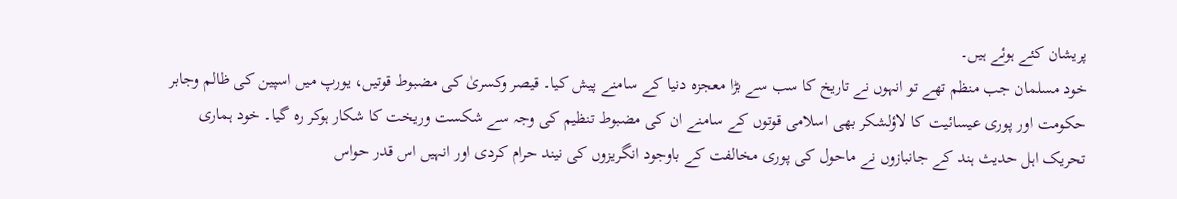پریشان کئے ہوئے ہیں۔
خود مسلمان جب منظم تھے تو انہوں نے تاریخ کا سب سے بڑا معجزہ دنیا کے سامنے پیش کیا۔ قیصر وکسریٰ کی مضبوط قوتیں، یورپ میں اسپین کی ظالم وجابر حکومت اور پوری عیسائیت کا لاؤلشکر بھی اسلامی قوتوں کے سامنے ان کی مضبوط تنظیم کی وجہ سے شکست وریخت کا شکار ہوکر رہ گیا۔ خود ہماری تحریک اہل حدیث ہند کے جانبازوں نے ماحول کی پوری مخالفت کے باوجود انگریزوں کی نیند حرام کردی اور انہیں اس قدر حواس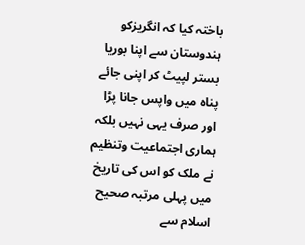باختہ کیا کہ انگریزکو ہندوستان سے اپنا بوریا بستر لپیٹ کر اپنی جائے پناہ میں واپس جانا پڑا اور صرف یہی نہیں بلکہ ہماری اجتماعیت وتنظیم نے ملک کو اس کی تاریخ میں پہلی مرتبہ صحیح اسلام سے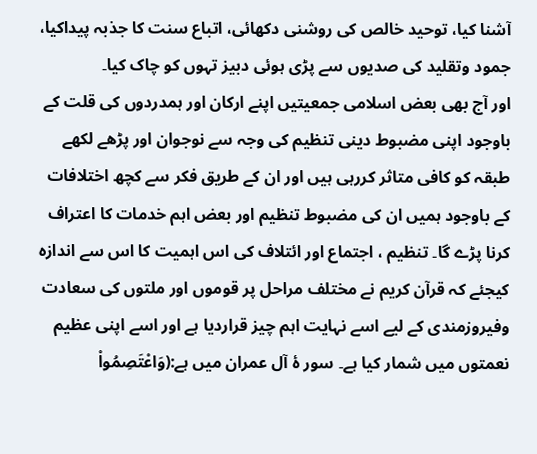آشنا کیا، توحید خالص کی روشنی دکھائی، اتباع سنت کا جذبہ پیداکیا، جمود وتقلید کی صدیوں سے پڑی ہوئی دبیز تہوں کو چاک کیا۔
اور آج بھی بعض اسلامی جمعیتیں اپنے ارکان اور ہمدردوں کی قلت کے باوجود اپنی مضبوط دینی تنظیم کی وجہ سے نوجوان اور پڑھے لکھے طبقہ کو کافی متاثر کررہی ہیں اور ان کے طریق فکر سے کچھ اختلافات کے باوجود ہمیں ان کی مضبوط تنظیم اور بعض اہم خدمات کا اعتراف کرنا پڑے گا۔ تنظیم ، اجتماع اور ائتلاف کی اس اہمیت کا اس سے اندازہ کیجئے کہ قرآن کریم نے مختلف مراحل پر قوموں اور ملتوں کی سعادت وفیروزمندی کے لیے اسے نہایت اہم چیز قراردیا ہے اور اسے اپنی عظیم نعمتوں میں شمار کیا ہے۔ سور ۂ آل عمران میں ہے:(وَاعْتَصِمُواْ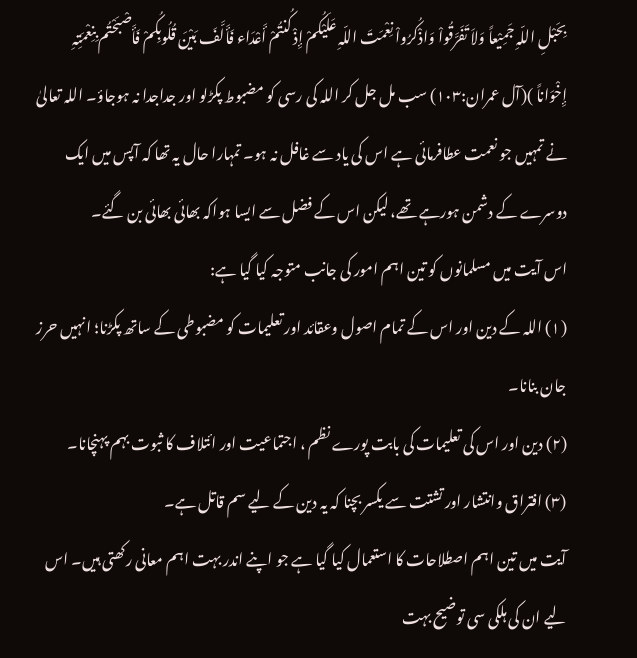بِحَبْلِ اللّہِ جَمِیْعاً وَلاَ تَفَرَّقُواْ وَاذْکُرُواْ نِعْمَتَ اللّہِ عَلَیْکُمْ إِذْ کُنتُمْ أَعْدَاء فَأَلَّفَ بَیْنَ قُلُوبِکُمْ فَأَصْبَحْتُم بِنِعْمَتِہِ إِخْوَاناً )(آل عمران:۱۰۳) سب مل جل کر اللہ کی رسی کو مضبوط پکڑلو اور جداجدا نہ ہوجاؤ۔ اللہ تعالیٰ نے تمہیں جو نعمت عطافرمائی ہے اس کی یاد سے غافل نہ ہو۔ تمہارا حال یہ تھا کہ آپس میں ایک دوسرے کے دشمن ہورہے تھے، لیکن اس کے فضل سے ایسا ہواکہ بھائی بھائی بن گئے۔
اس آیت میں مسلمانوں کو تین اہم امور کی جانب متوجہ کیا گیا ہے:
(۱) اللہ کے دین اور اس کے تمام اصول وعقائد اور تعلیمات کو مضبوطی کے ساتھ پکڑنا؛ انہیں حرز جان بنانا۔
(۲) دین اور اس کی تعلیمات کی بابت پورے نظم ، اجتماعیت اور ائتلاف کا ثبوت بہم پہنچانا۔
(۳) افتراق وانتشار اور تشتت سے یکسر بچنا کہ یہ دین کے لیے سم قاتل ہے۔
آیت میں تین اہم اصطلاحات کا استعمال کیا گیا ہے جو اپنے اندر بہت اہم معانی رکھتی ہیں۔ اس لیے ان کی ہلکی سی توضیح بہت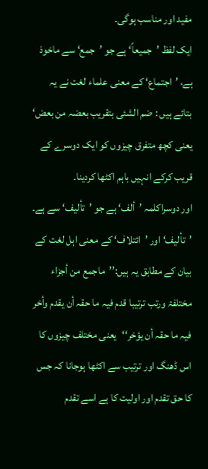مفید اور مناسب ہوگی۔
ایک لفظ ’جمیعاً‘ ہے جو ’جمع‘ سے ماخوذ ہے، ’اجتماع‘ کے معنی علماء لغت نے یہ بتائے ہیں : ضم الشئی بتقریب بعضہ من بعض‘ یعنی کچھ متفرق چیزوں کو ایک دوسرے کے قریب کرکے انہیں باہم اکٹھا کردینا۔
اور دوسراکلمہ ’ألف‘ ہے جو ’تألیف‘ سے ہے۔ ’تألیف‘ اور ’ائتلاف‘ کے معنی اہل لغت کے بیان کے مطابق یہ ہیں:’’ماجمع من أجزاء مختلفۃ ورتب ترتیبا قدم فیہ ما حقہ أن یقدم وأخر فیہ ما حقہ أن یؤخر‘‘یعنی مختلف چیزوں کا اس ڈھنگ اور ترتیب سے اکٹھا ہوجانا کہ جس کا حق تقدم اور اولیت کا ہے اسے تقدم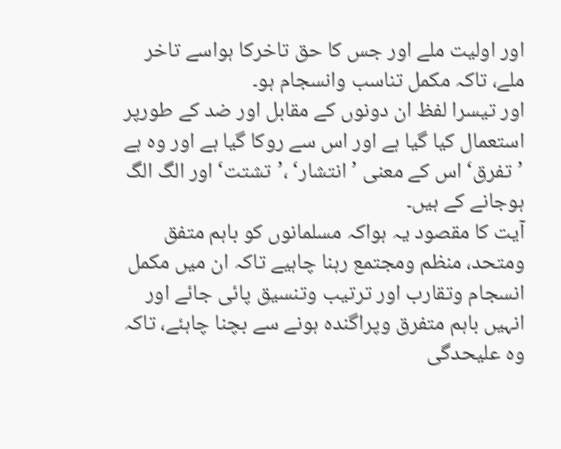اور اولیت ملے اور جس کا حق تاخرکا ہواسے تاخر ملے، تاکہ مکمل تناسب وانسجام ہو۔
اور تیسرا لفظ ان دونوں کے مقابل اور ضد کے طورپر استعمال کیا گیا ہے اور اس سے روکا گیا ہے اور وہ ہے ’تفرق‘ اس کے معنی ’انتشار‘ ،’تشتت‘اور الگ الگ ہوجانے کے ہیں۔
آیت کا مقصود یہ ہواکہ مسلمانوں کو باہم متفق ومتحد، منظم ومجتمع رہنا چاہیے تاکہ ان میں مکمل انسجام وتقارب اور ترتیب وتنسیق پائی جائے اور انہیں باہم متفرق وپراگندہ ہونے سے بچنا چاہئے، تاکہ وہ علیحدگی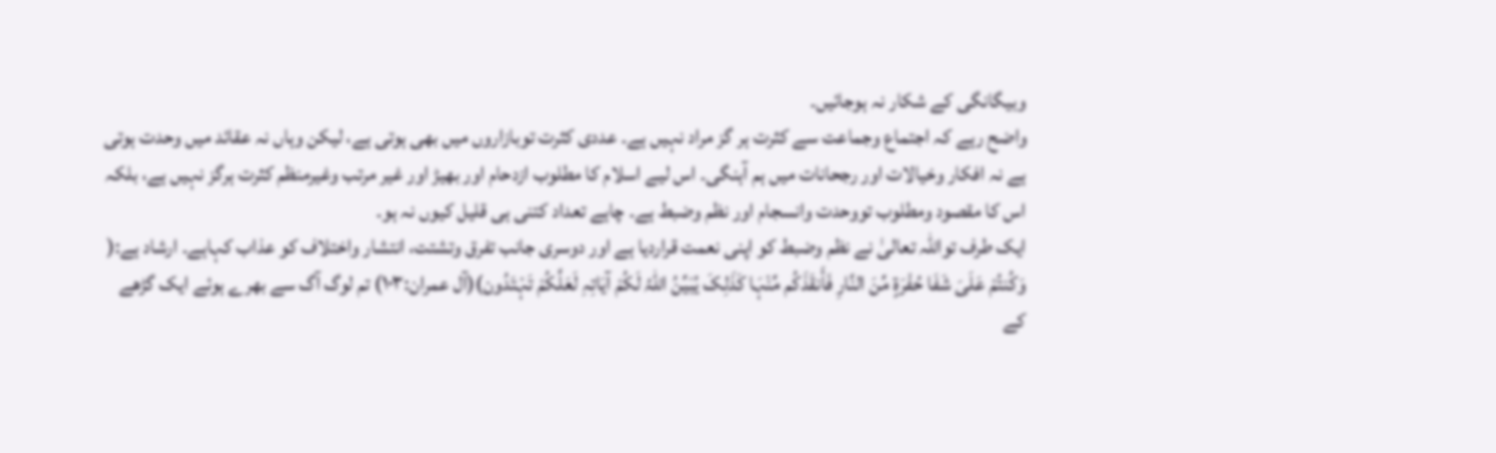وبیگانگی کے شکار نہ ہوجائیں۔
واضح رہے کہ اجتماع وجماعت سے کثرت ہر گز مراد نہیں ہے۔ عددی کثرت توبازاروں میں بھی ہوتی ہے، لیکن وہاں نہ عقائد میں وحدت ہوتی ہے نہ افکار وخیالات اور رجحانات میں ہم آہنگی۔ اس لیے اسلام کا مطلوب ازدحام اور بھیڑ اور غیر مرتب وغیرمنظم کثرت ہرگز نہیں ہے، بلکہ اس کا مقصود ومطلوب تووحدت وانسجام اور نظم وضبط ہے۔ چاہے تعداد کتنی ہی قلیل کیوں نہ ہو۔
ایک طرف تواللہ تعالیٰ نے نظم وضبط کو اپنی نعمت قراردیا ہے اور دوسری جانب تفرق وتشتت، انتشار واختلاف کو عذاب کہاہے۔ ارشاد ہے:( وَکُنتُمْ عَلَیَ شَفَا حُفْرَۃٍ مِّنَ النَّارِ فَأَنقَذَکُم مِّنْہَا کَذَلِکَ یُبَیِّنُ اللّہُ لَکُمْ آیَاتِہِ لَعَلَّکُمْ تَہْتَدُون)(آل عمران:۱۰۳) تم لوگ آگ سے بھرے ہوئے ایک گڑھے کے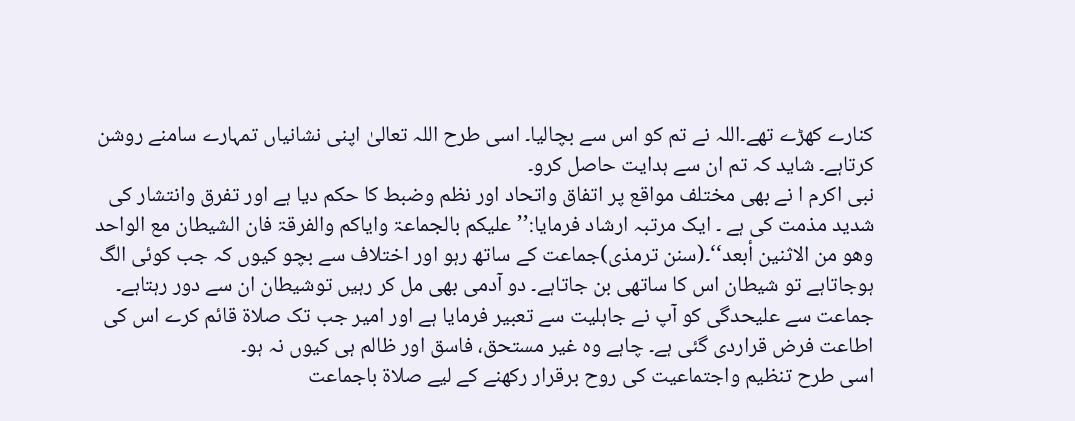کنارے کھڑے تھے۔اللہ نے تم کو اس سے بچالیا۔ اسی طرح اللہ تعالیٰ اپنی نشانیاں تمہارے سامنے روشن کرتاہے۔ شاید کہ تم ان سے ہدایت حاصل کرو۔
نبی اکرم ا نے بھی مختلف مواقع پر اتفاق واتحاد اور نظم وضبط کا حکم دیا ہے اور تفرق وانتشار کی شدید مذمت کی ہے ۔ ایک مرتبہ ارشاد فرمایا:’’علیکم بالجماعۃ وایاکم والفرقۃ فان الشیطان مع الواحد وھو من الاثنین أبعد‘‘۔(سنن ترمذی)جماعت کے ساتھ رہو اور اختلاف سے بچو کیوں کہ جب کوئی الگ ہوجاتاہے تو شیطان اس کا ساتھی بن جاتاہے۔ دو آدمی بھی مل کر رہیں توشیطان ان سے دور رہتاہے۔ جماعت سے علیحدگی کو آپ نے جاہلیت سے تعبیر فرمایا ہے اور امیر جب تک صلاۃ قائم کرے اس کی اطاعت فرض قراردی گئی ہے۔ چاہے وہ غیر مستحق، فاسق اور ظالم ہی کیوں نہ ہو۔
اسی طرح تنظیم واجتماعیت کی روح برقرار رکھنے کے لیے صلاۃ باجماعت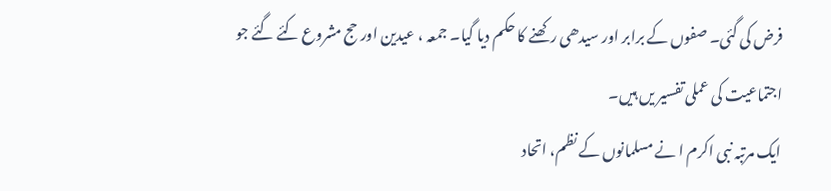فرض کی گئی۔ صفوں کے برابر اور سیدھی رکھنے کا حکم دیا گیا۔ جمعہ ، عیدین اور حج مشروع کئے گئے جو اجتماعیت کی عملی تفسیر یں ہیں۔
ایک مرتبہ نبی اکرم ا نے مسلمانوں کے نظم، اتحاد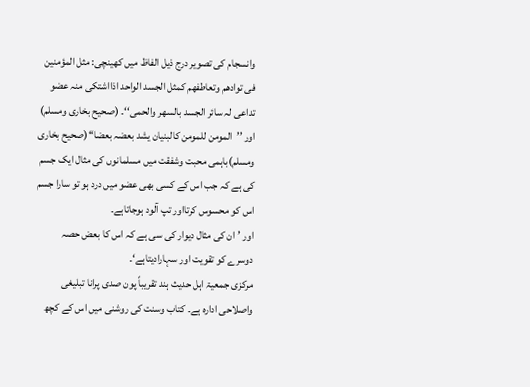وانسجام کی تصویر درج ذیل الفاظ میں کھینچی: مثل المؤمنین فی توادھم وتعاطفھم کمثل الجسد الواحد اذااشتکی منہ عضو تداعی لہ سائر الجسد بالسھر والحمی‘‘۔ (صحیح بخاری ومسلم) اور ’’المومن للمومن کالبنیان یشد بعضہ بعضا‘‘(صحیح بخاری ومسلم)باہمی محبت وشفقت میں مسلمانوں کی مثال ایک جسم کی ہے کہ جب اس کے کسی بھی عضو میں درد ہو تو سارا جسم اس کو محسوس کرتااور تپ آلود ہوجاتاہے۔
اور ’ان کی مثال دیوار کی سی ہے کہ اس کا بعض حصہ دوسرے کو تقویت اور سہارادیتاہے‘۔
مرکزی جمعیۃ اہل حدیث ہند تقریباً پون صدی پرانا تبلیغی واصلاحی ادارہ ہے۔ کتاب وسنت کی روشنی میں اس کے کچھ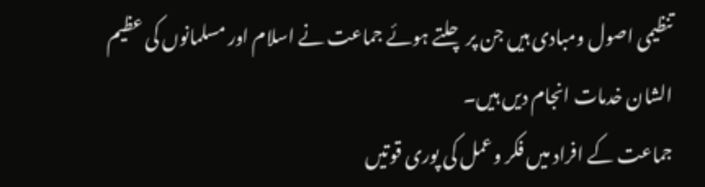تنظیمی اصول ومبادی ہیں جن پر چلتے ہوئے جماعت نے اسلام اور مسلمانوں کی عظیم الشان خدمات انجام دیں ہیں۔
جماعت کے افراد میں فکر وعمل کی پوری قوتیں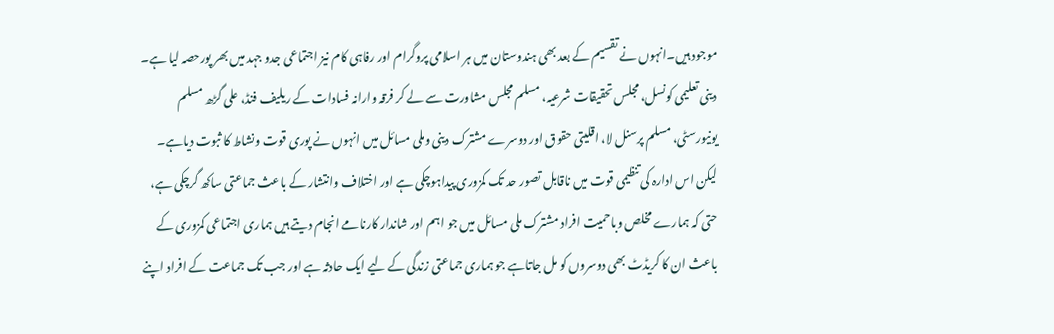موجود ہیں۔انہوں نے تقسیم کے بعد بھی ہندوستان میں ہر اسلامی پروگرام اور رفاہی کام نیز اجتماعی جدو جہد میں بھر پورحصہ لیا ہے۔ دینی تعلیمی کونسل، مجلس تحقیقات شرعیہ، مسلم مجلس مشاورت سے لے کر فرقہ وارانہ فسادات کے ریلیف فنڈ، علی گڑھ مسلم یونیورسٹی، مسلم پرسنل لا، اقلیتی حقوق اور دوسرے مشترک دینی وملی مسائل میں انہوں نے پوری قوت ونشاط کا ثبوت دیاہے۔
لیکن اس ادارہ کی تنظیمی قوت میں ناقابل تصور حد تک کمزوری پیداہوچکی ہے اور اختلاف وانتشار کے باعث جماعتی ساکھ گرچکی ہے، حتی کہ ہمارے مخلص وباحمیت افراد مشترک ملی مسائل میں جو اہم اور شاندار کارنامے انجام دیتے ہیں ہماری اجتماعی کمزوری کے باعث ان کا کریڈٹ بھی دوسروں کو مل جاتاہے جو ہماری جماعتی زندگی کے لیے ایک حادثہ ہے اور جب تک جماعت کے افراد اپنے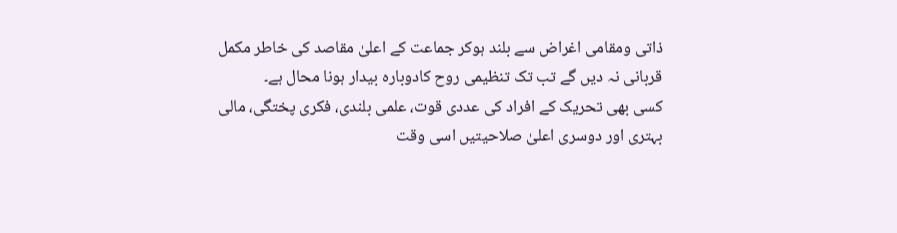ذاتی ومقامی اغراض سے بلند ہوکر جماعت کے اعلیٰ مقاصد کی خاطر مکمل قربانی نہ دیں گے تب تک تنظیمی روح کادوبارہ بیدار ہونا محال ہے۔
کسی بھی تحریک کے افراد کی عددی قوت، علمی بلندی، فکری پختگی، مالی بہتری اور دوسری اعلیٰ صلاحیتیں اسی وقت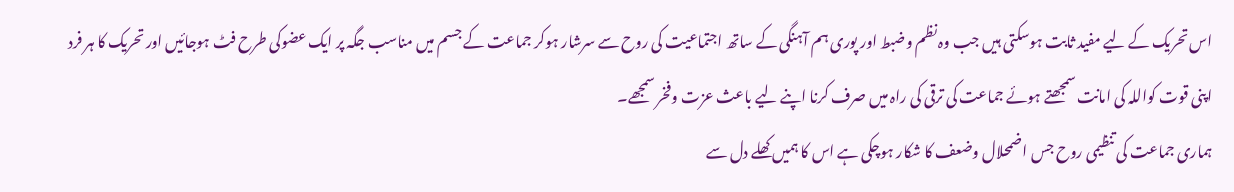اس تحریک کے لیے مفید ثابت ہوسکتی ہیں جب وہ نظم وضبط اور پوری ہم آہنگی کے ساتھ اجتماعیت کی روح سے سرشار ہوکر جماعت کے جسم میں مناسب جگہ پر ایک عضوکی طرح فٹ ہوجائیں اور تحریک کا ہر فرد اپنی قوت کواللہ کی امانت سمجھتے ہوئے جماعت کی ترقی کی راہ میں صرف کرنا اپنے لیے باعث عزت وفخر سمجھے۔
ہماری جماعت کی تنظیمی روح جس اضمحلال وضعف کا شکار ہوچکی ہے اس کا ہمیں کھلے دل سے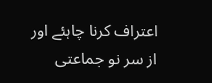اعتراف کرنا چاہئے اور از سر نو جماعتی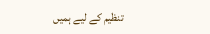تنظیم کے لیے ہمیں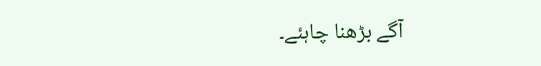آگے بڑھنا چاہئے۔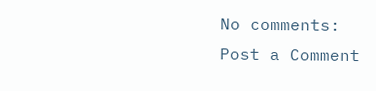No comments:
Post a Comment